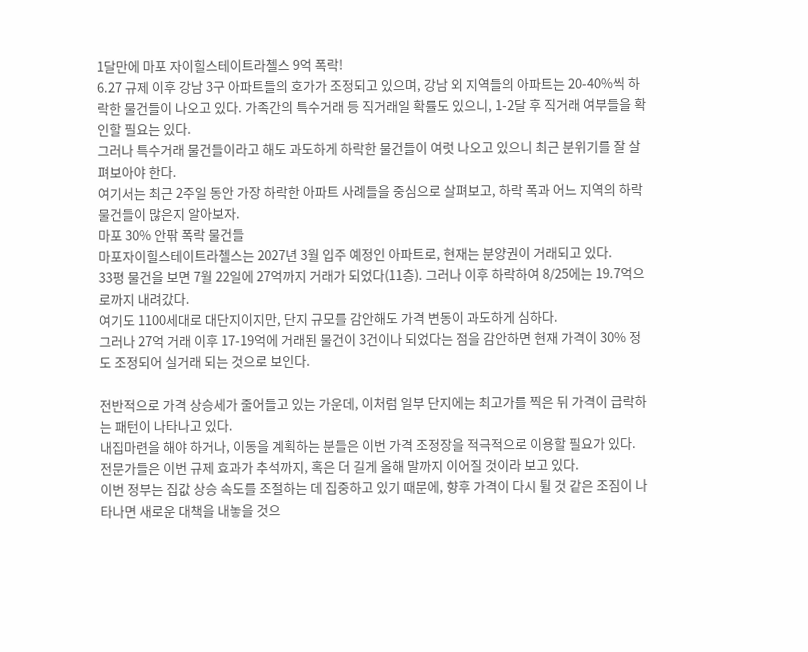1달만에 마포 자이힐스테이트라첼스 9억 폭락!
6.27 규제 이후 강남 3구 아파트들의 호가가 조정되고 있으며, 강남 외 지역들의 아파트는 20-40%씩 하락한 물건들이 나오고 있다. 가족간의 특수거래 등 직거래일 확률도 있으니, 1-2달 후 직거래 여부들을 확인할 필요는 있다.
그러나 특수거래 물건들이라고 해도 과도하게 하락한 물건들이 여럿 나오고 있으니 최근 분위기를 잘 살펴보아야 한다.
여기서는 최근 2주일 동안 가장 하락한 아파트 사례들을 중심으로 살펴보고, 하락 폭과 어느 지역의 하락 물건들이 많은지 알아보자.
마포 30% 안팎 폭락 물건들
마포자이힐스테이트라첼스는 2027년 3월 입주 예정인 아파트로, 현재는 분양권이 거래되고 있다.
33평 물건을 보면 7월 22일에 27억까지 거래가 되었다(11층). 그러나 이후 하락하여 8/25에는 19.7억으로까지 내려갔다.
여기도 1100세대로 대단지이지만, 단지 규모를 감안해도 가격 변동이 과도하게 심하다.
그러나 27억 거래 이후 17-19억에 거래된 물건이 3건이나 되었다는 점을 감안하면 현재 가격이 30% 정도 조정되어 실거래 되는 것으로 보인다.

전반적으로 가격 상승세가 줄어들고 있는 가운데, 이처럼 일부 단지에는 최고가를 찍은 뒤 가격이 급락하는 패턴이 나타나고 있다.
내집마련을 해야 하거나, 이동을 계획하는 분들은 이번 가격 조정장을 적극적으로 이용할 필요가 있다.
전문가들은 이번 규제 효과가 추석까지, 혹은 더 길게 올해 말까지 이어질 것이라 보고 있다.
이번 정부는 집값 상승 속도를 조절하는 데 집중하고 있기 때문에, 향후 가격이 다시 튈 것 같은 조짐이 나타나면 새로운 대책을 내놓을 것으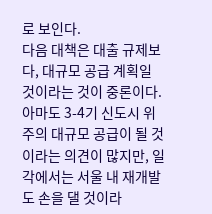로 보인다.
다음 대책은 대출 규제보다, 대규모 공급 계획일 것이라는 것이 중론이다. 아마도 3-4기 신도시 위주의 대규모 공급이 될 것이라는 의견이 많지만, 일각에서는 서울 내 재개발도 손을 댈 것이라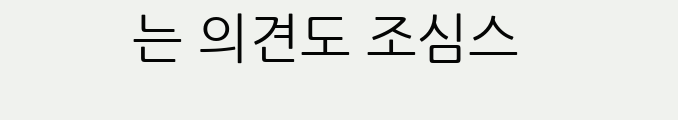는 의견도 조심스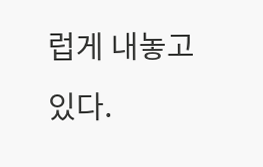럽게 내놓고 있다.